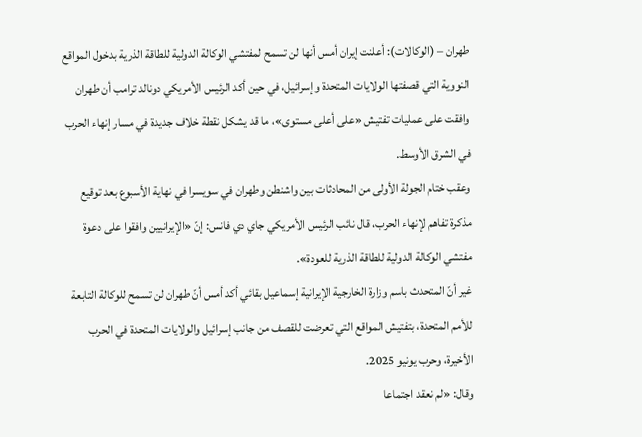طهران – (الوكالات): أعلنت إيران أمس أنها لن تسمح لمفتشي الوكالة الدولية للطاقة الذرية بدخول المواقع النووية التي قصفتها الولايات المتحدة وإسرائيل، في حين أكد الرئيس الأمريكي دونالد ترامب أن طهران وافقت على عمليات تفتيش «على أعلى مستوى»، ما قد يشكل نقطة خلاف جديدة في مسار إنهاء الحرب في الشرق الأوسط.
وعقب ختام الجولة الأولى من المحادثات بين واشنطن وطهران في سويسرا في نهاية الأسبوع بعد توقيع مذكرة تفاهم لإنهاء الحرب، قال نائب الرئيس الأمريكي جاي دي فانس: إنّ «الإيرانيين وافقوا على دعوة مفتشي الوكالة الدولية للطاقة الذرية للعودة».
غير أنّ المتحدث باسم وزارة الخارجية الإيرانية إسماعيل بقائي أكد أمس أنّ طهران لن تسمح للوكالة التابعة للأمم المتحدة، بتفتيش المواقع التي تعرضت للقصف من جانب إسرائيل والولايات المتحدة في الحرب الأخيرة، وحرب يونيو 2025.
وقال: «لم نعقد اجتماعا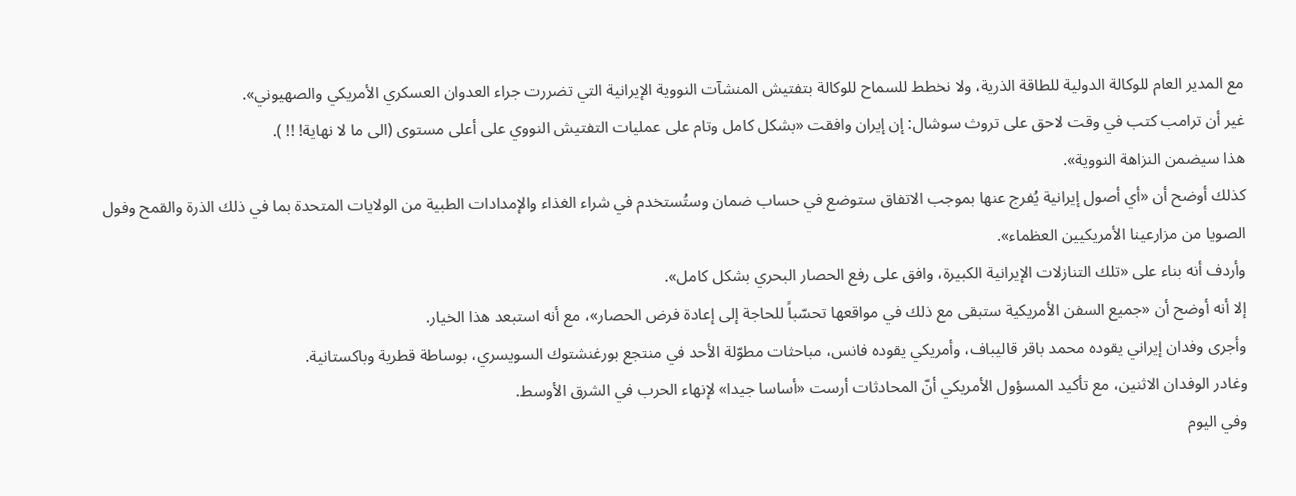مع المدير العام للوكالة الدولية للطاقة الذرية، ولا نخطط للسماح للوكالة بتفتيش المنشآت النووية الإيرانية التي تضررت جراء العدوان العسكري الأمريكي والصهيوني».
غير أن ترامب كتب في وقت لاحق على تروث سوشال: إن إيران وافقت «بشكل كامل وتام على عمليات التفتيش النووي على أعلى مستوى (الى ما لا نهاية! !! ).
هذا سيضمن النزاهة النووية».
كذلك أوضح أن «أي أصول إيرانية يُفرج عنها بموجب الاتفاق ستوضع في حساب ضمان وستُستخدم في شراء الغذاء والإمدادات الطبية من الولايات المتحدة بما في ذلك الذرة والقمح وفول الصويا من مزارعينا الأمريكيين العظماء».
وأردف أنه بناء على «تلك التنازلات الإيرانية الكبيرة، وافق على رفع الحصار البحري بشكل كامل».
إلا أنه أوضح أن «جميع السفن الأمريكية ستبقى مع ذلك في مواقعها تحسّباً للحاجة إلى إعادة فرض الحصار»، مع أنه استبعد هذا الخيار.
وأجرى وفدان إيراني يقوده محمد باقر قاليباف، وأمريكي يقوده فانس، مباحثات مطوّلة الأحد في منتجع بورغنشتوك السويسري، بوساطة قطرية وباكستانية.
وغادر الوفدان الاثنين، مع تأكيد المسؤول الأمريكي أنّ المحادثات أرست «أساسا جيدا» لإنهاء الحرب في الشرق الأوسط.
وفي اليوم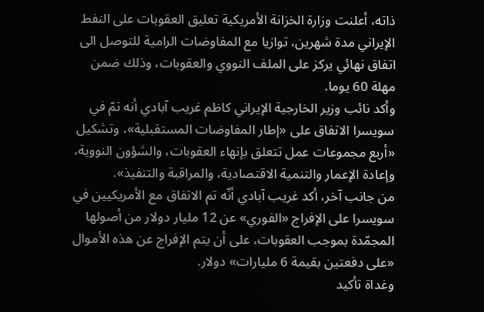ذاته، أعلنت وزارة الخزانة الأمريكية تعليق العقوبات على النفط الإيراني مدة شهرين، توازيا مع المفاوضات الرامية للتوصل الى اتفاق نهائي يركز على الملف النووي والعقوبات، وذلك ضمن مهلة 60 يوما.
وأكد نائب وزير الخارجية الإيراني كاظم غريب آبادي أنه تمّ في سويسرا الاتفاق على «إطار المفاوضات المستقبلية»، وتشكيل «أربع مجموعات عمل تتعلق بإنهاء العقوبات، والشؤون النووية، وإعادة الإعمار والتنمية الاقتصادية، والمراقبة والتنفيذ».
من جانب آخر، أكد غريب آبادي أنّه تم الاتفاق مع الأمريكيين في سويسرا على الإفراج «الفوري» عن 12 مليار دولار من أصولها المجمّدة بموجب العقوبات، على أن يتم الإفراج عن هذه الأموال «على دفعتين بقيمة 6 مليارات» دولار.
وغداة تأكيد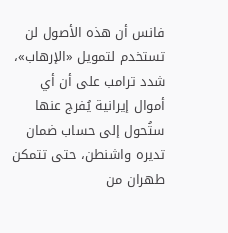فانس أن هذه الأصول لن تستخدم لتمويل «الإرهاب»، شدد ترامب على أن أي أموال إيرانية يُفرج عنها ستُحول إلى حساب ضمان تديره واشنطن، حتى تتمكن طهران من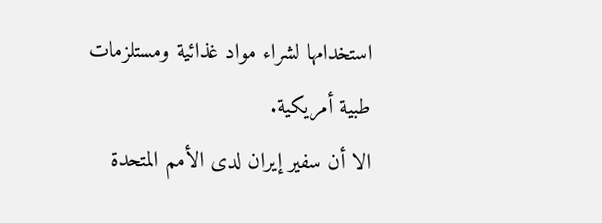استخدامها لشراء مواد غذائية ومستلزمات طبية أمريكية.
الا أن سفير إيران لدى الأمم المتحدة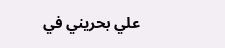علي بحريني في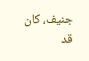جنيف، كان قد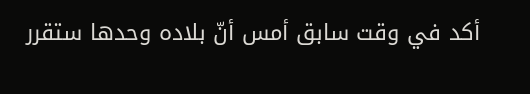أكد في وقت سابق أمس أنّ بلاده وحدها ستقرر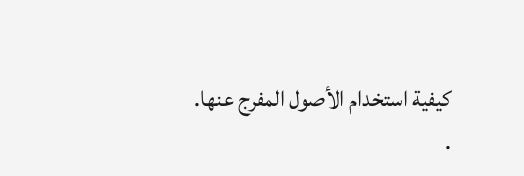كيفية استخدام الأصول المفرج عنها.
.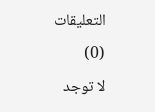التعليقات (0)
لا توجد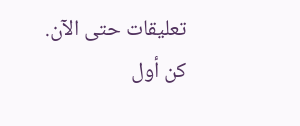تعليقات حتى الآن. كن أول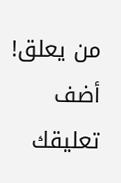من يعلق!
أضف تعليقك